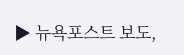▶ 뉴욕포스트 보도,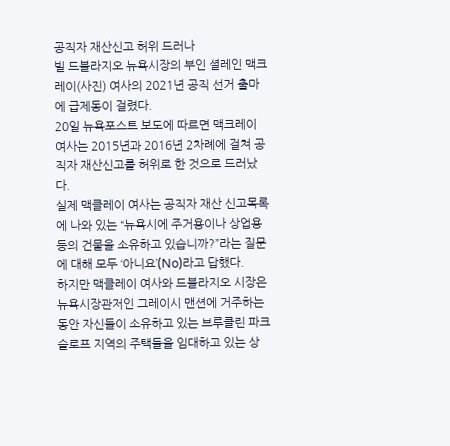공직자 재산신고 허위 드러나
빌 드블라지오 뉴욕시장의 부인 셜레인 맥크레이(사진) 여사의 2021년 공직 선거 출마에 급제동이 걸렸다.
20일 뉴욕포스트 보도에 따르면 맥크레이 여사는 2015년과 2016년 2차례에 걸쳐 공직자 재산신고를 허위로 한 것으로 드러났다.
실제 맥클레이 여사는 공직자 재산 신고목록에 나와 있는 “뉴욕시에 주거용이나 상업용 등의 건물을 소유하고 있습니까?”라는 질문에 대해 모두 ‘아니요’(No)라고 답했다.
하지만 맥클레이 여사와 드블라지오 시장은 뉴욕시장관저인 그레이시 맨션에 거주하는 동안 자신들이 소유하고 있는 브루클린 파크슬로프 지역의 주택들을 임대하고 있는 상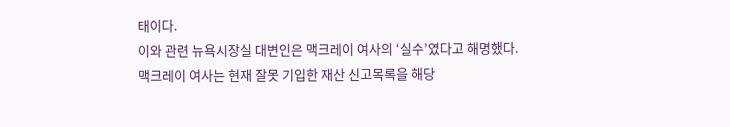태이다.
이와 관련 뉴욕시장실 대변인은 맥크레이 여사의 ‘실수’였다고 해명했다.
맥크레이 여사는 현재 잘못 기입한 재산 신고목록을 해당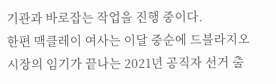기관과 바로잡는 작업을 진행 중이다.
한편 맥클레이 여사는 이달 중순에 드블라지오 시장의 임기가 끝나는 2021년 공직자 선거 출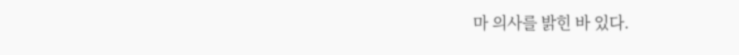마 의사를 밝힌 바 있다.